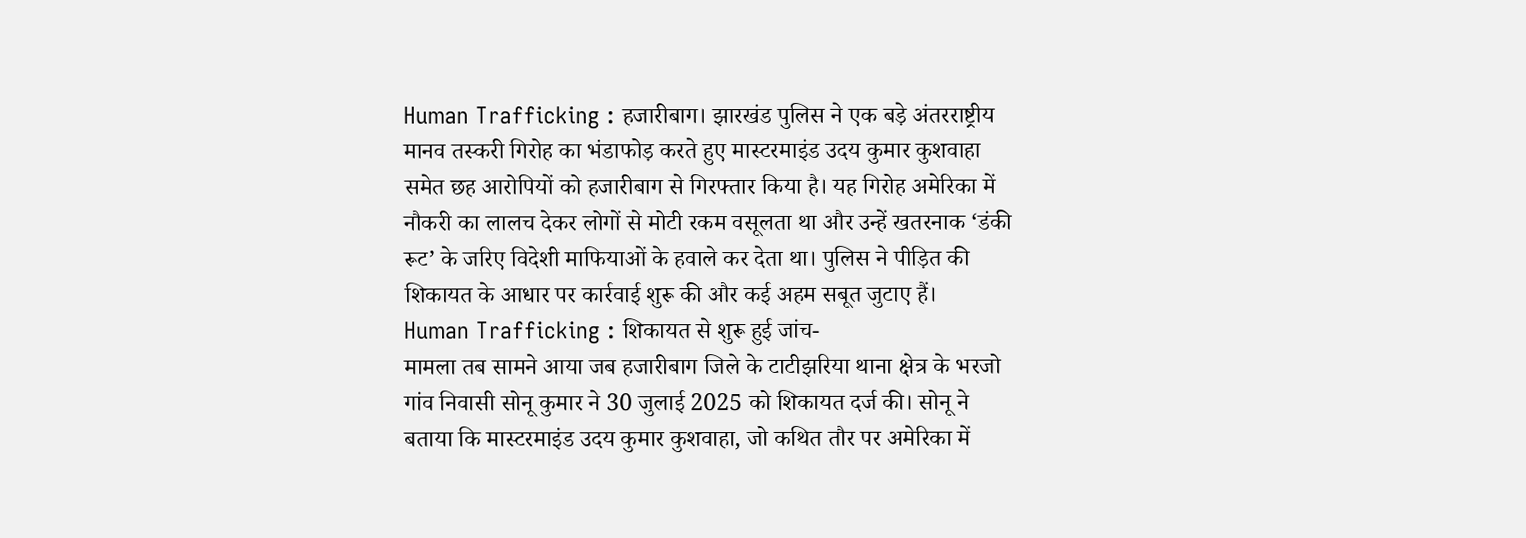Human Trafficking : हजारीबाग। झारखंड पुलिस ने एक बड़े अंतरराष्ट्रीय मानव तस्करी गिरोह का भंडाफोड़ करते हुए मास्टरमाइंड उदय कुमार कुशवाहा समेत छह आरोपियों को हजारीबाग से गिरफ्तार किया है। यह गिरोह अमेरिका में नौकरी का लालच देकर लोगों से मोटी रकम वसूलता था और उन्हें खतरनाक ‘डंकी रूट’ के जरिए विदेशी माफियाओं के हवाले कर देता था। पुलिस ने पीड़ित की शिकायत के आधार पर कार्रवाई शुरू की और कई अहम सबूत जुटाए हैं।
Human Trafficking : शिकायत से शुरू हुई जांच-
मामला तब सामने आया जब हजारीबाग जिले के टाटीझरिया थाना क्षेत्र के भरजो गांव निवासी सोनू कुमार ने 30 जुलाई 2025 को शिकायत दर्ज की। सोनू ने बताया कि मास्टरमाइंड उदय कुमार कुशवाहा, जो कथित तौर पर अमेरिका में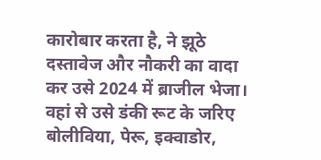कारोबार करता है, ने झूठे दस्तावेज और नौकरी का वादा कर उसे 2024 में ब्राजील भेजा। वहां से उसे डंकी रूट के जरिए बोलीविया, पेरू, इक्वाडोर,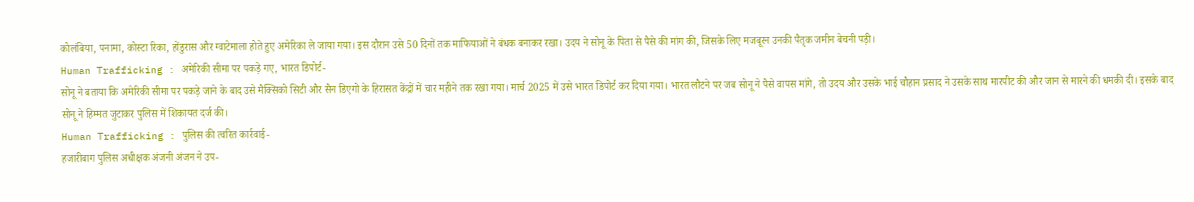कोलंबिया, पनामा, कोस्टा रिका, होंडुरास और ग्वाटेमाला होते हुए अमेरिका ले जाया गया। इस दौरान उसे 50 दिनों तक माफियाओं ने बंधक बनाकर रखा। उदय ने सोनू के पिता से पैसे की मांग की, जिसके लिए मजबूरन उनकी पैतृक जमीन बेचनी पड़ी।
Human Trafficking : अमेरिकी सीमा पर पकड़े गए, भारत डिपोर्ट-
सोनू ने बताया कि अमेरिकी सीमा पर पकड़े जाने के बाद उसे मैक्सिको सिटी और सैन डिएगो के हिरासत केंद्रों में चार महीने तक रखा गया। मार्च 2025 में उसे भारत डिपोर्ट कर दिया गया। भारत लौटने पर जब सोनू ने पैसे वापस मांगे, तो उदय और उसके भाई चौहान प्रसाद ने उसके साथ मारपीट की और जान से मारने की धमकी दी। इसके बाद सोनू ने हिम्मत जुटाकर पुलिस में शिकायत दर्ज की।
Human Trafficking : पुलिस की त्वरित कार्रवाई-
हजारीबाग पुलिस अधीक्षक अंजनी अंजन ने उप-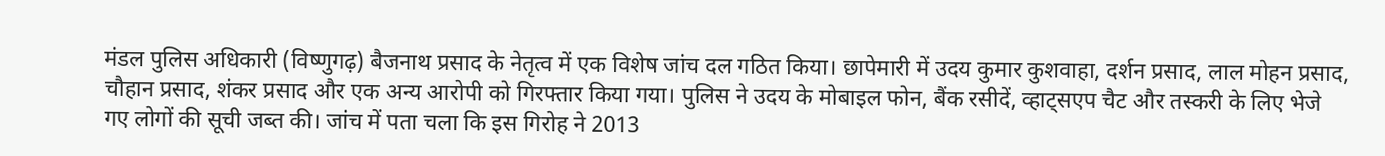मंडल पुलिस अधिकारी (विष्णुगढ़) बैजनाथ प्रसाद के नेतृत्व में एक विशेष जांच दल गठित किया। छापेमारी में उदय कुमार कुशवाहा, दर्शन प्रसाद, लाल मोहन प्रसाद, चौहान प्रसाद, शंकर प्रसाद और एक अन्य आरोपी को गिरफ्तार किया गया। पुलिस ने उदय के मोबाइल फोन, बैंक रसीदें, व्हाट्सएप चैट और तस्करी के लिए भेजे गए लोगों की सूची जब्त की। जांच में पता चला कि इस गिरोह ने 2013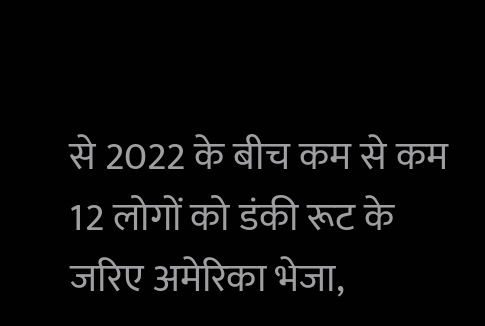से 2022 के बीच कम से कम 12 लोगों को डंकी रूट के जरिए अमेरिका भेजा,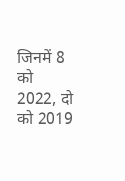जिनमें 8 को 2022, दो को 2019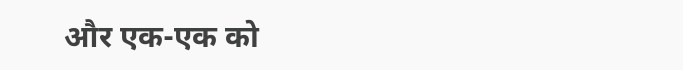और एक-एक को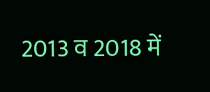2013 व 2018 में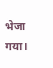भेजा गया।